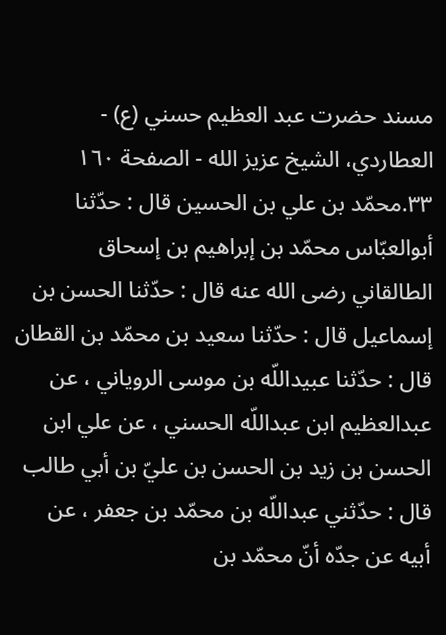مسند حضرت عبد العظيم حسني (ع) - العطاردي، الشيخ عزيز الله - الصفحة ١٦٠
٣٣.محمّد بن علي بن الحسين قال : حدّثنا أبوالعبّاس محمّد بن إبراهيم بن إسحاق الطالقاني رضى الله عنه قال : حدّثنا الحسن بن إسماعيل قال : حدّثنا سعيد بن محمّد بن القطان قال : حدّثنا عبيداللّه بن موسى الروياني ، عن عبدالعظيم ابن عبداللّه الحسني ، عن علي ابن الحسن بن زيد بن الحسن بن عليّ بن أبي طالب قال : حدّثني عبداللّه بن محمّد بن جعفر ، عن أبيه عن جدّه أنّ محمّد بن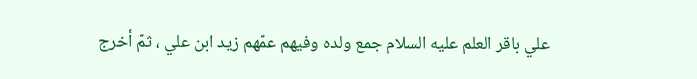علي باقر العلم عليه السلام جمع ولده وفيهم عمّهم زيد ابن علي ، ثمّ أخرج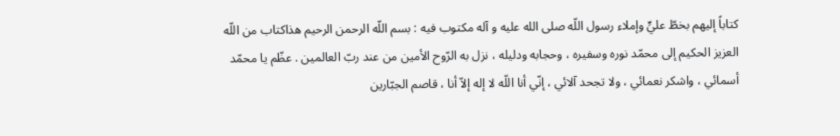كتاباً إليهم بخطّ عليٍّ وإملاء رسول اللّه صلى الله عليه و آله مكتوب فيه : بسم اللّه الرحمن الرحيم هذاكتاب من اللّه العزيز الحكيم إلى محمّد نوره وسفيره ، وحجابه ودليله ، نزل به الرّوح الأمين من عند ربّ العالمين . عظّم يا محمّد أسمائي ، واشكر نعمائي ، ولا تجحد آلائي ، إنّي أنا اللّه لا إله إلاّ أنا ، قاصم الجبّارين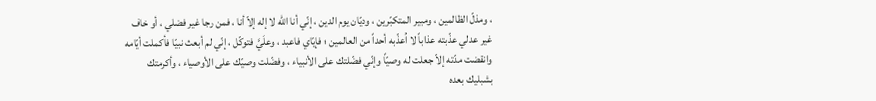، ومذلّ الظالمين ، ومبير المتكبّرين ، وديّان يوم الدين ، إنّي أنا اللّه لا إله إلاّ أنا ، فمن رجا غير فضلي ، أو خاف غير عدلي عذّبته عذاباً لا اُعذّبه أحداً من العالمين ؛ فإيّاي فاعبد ، وعلَيَّ فتوكّل ، إنّي لم أبعث نبيّا فأكملت أيّامه وانقضت مدّته إلاّ جعلت له وصيّاً وإنّي فضّلتك على الأنبياء ، وفضّلت وصيّك على الأوصياء ، وأكرمتك بشبليك بعده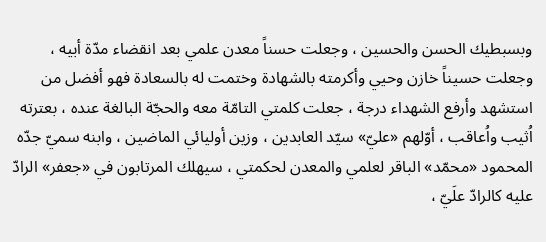وبسبطيك الحسن والحسين ، وجعلت حسناً معدن علمي بعد انقضاء مدّة أبيه ، وجعلت حسيناً خازن وحيي وأكرمته بالشهادة وختمت له بالسعادة فهو أفضل من استشهد وأرفع الشهداء درجة ، جعلت كلمتي التامّة معه والحجّة البالغة عنده ، بعترته اُثيب واُعاقب ، أوّلهم «عليّ» سيّد العابدين ، وزين أوليائي الماضين ، وابنه سميّ جدّه المحمود «محمّد» الباقر لعلمي والمعدن لحكمتي ، سيهلك المرتابون في «جعفر» الرادّ عليه كالرادّ علَيّ ،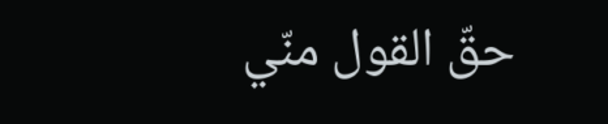حقّ القول منّي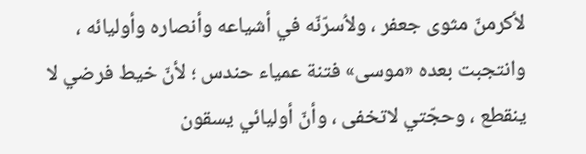لأكرمنّ مثوى جعفر ، ولاُسرّنّه في أشياعه وأنصاره وأوليائه ، وانتجبت بعده «موسى» فتنة عمياء حندس ؛ لأنّ خيط فرضي لا ينقطع ، وحجّتي لاتخفى ، وأنّ أوليائي يسقون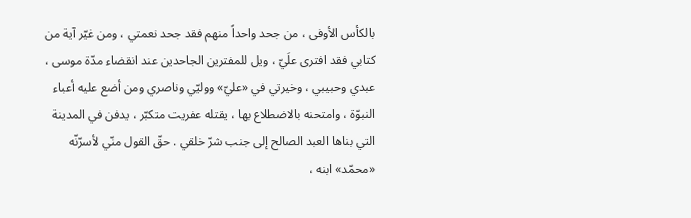بالكأس الأوفى ، من جحد واحداً منهم فقد جحد نعمتي ، ومن غيّر آية من كتابي فقد افترى علَيّ ، ويل للمفترين الجاحدين عند انقضاء مدّة موسى ، عبدي وحبيبي ، وخيرتي في «عليّ» ووليّي وناصري ومن أضع عليه أعباء النبوّة ، وامتحنه بالاضطلاع بها ، يقتله عفريت متكبّر ، يدفن في المدينة التي بناها العبد الصالح إلى جنب شرّ خلقي . حقّ القول منّي لأسرّنّه «محمّد» ابنه ،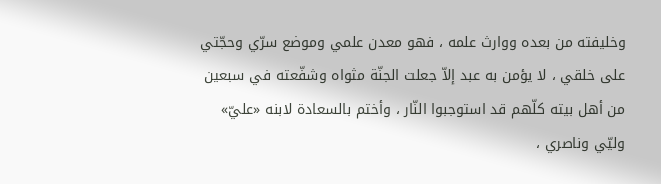وخليفته من بعده ووارث علمه ، فهو معدن علمي وموضع سرّي وحجّتي على خلقي ، لا يؤمن به عبد إلاّ جعلت الجنّة مثواه وشفّعته في سبعين من أهل بيته كلّهم قد استوجبوا النّار ، وأختم بالسعادة لابنه «عليّ» وليّي وناصري ،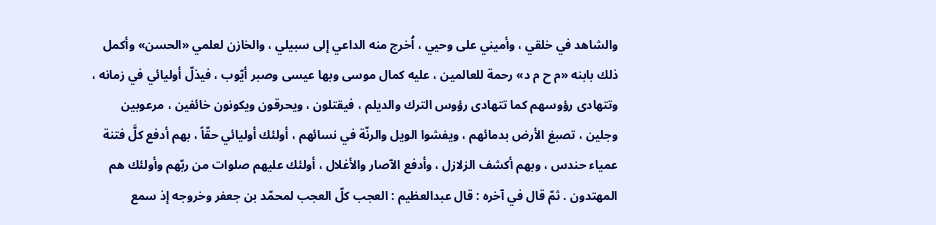والشاهد في خلقي ، وأميني على وحيي ، اُخرج منه الداعي إلى سبيلي ، والخازن لعلمي «الحسن» وأكمل ذلك بابنه «م ح م د» رحمة للعالمين ، عليه كمال موسى وبها عيسى وصبر أيّوب ، فيذلّ أوليائي في زمانه ، وتتهادى رؤوسهم كما تتهادى رؤوس الترك والديلم ، فيقتلون ، ويحرقون ويكونون خائفين ، مرعوبين وجلين ، تصبغ الأرض بدمائهم ، ويفشوا الويل والرنّة في نسائهم ، أولئك أوليائي حقّاً ، بهم أدفع كلَّ فتنة عمياء حندس ، وبهم أكشف الزلازل ، وأدفع الآصار والأغلال ، أولئك عليهم صلوات من ربّهم وأولئك هم المهتدون . ثمّ قال في آخره : قال عبدالعظيم : العجب كلّ العجب لمحمّد بن جعفر وخروجه إذ سمع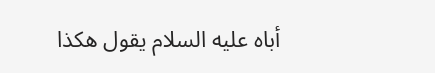أباه عليه السلام يقول هكذا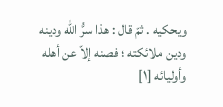ويحكيه . ثمّ قال : هذا سرُّ اللّه ودينه ودين ملائكته ؛ فصنه إلاّ عن أهله وأوليائه [١]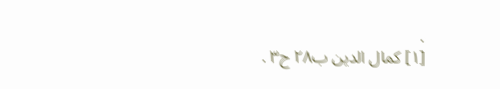.
[١] كمال الدين ب٢٨ ح٣ .